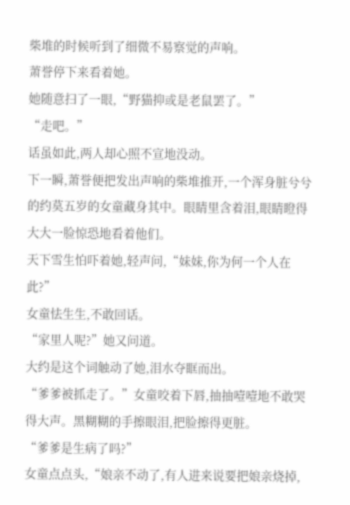柴堆的时候听到了细微不易察觉的声响。
萧誉停下来看着她。
她随意扫了一眼,“野猫抑或是老鼠罢了。”
“走吧。”
话虽如此,两人却心照不宣地没动。
下一瞬,萧誉便把发出声响的柴堆推开,一个浑身脏兮兮的约莫五岁的女童藏身其中。眼睛里含着泪,眼睛瞪得大大一脸惊恐地看着他们。
天下雪生怕吓着她,轻声问,“妹妹,你为何一个人在此?”
女童怯生生,不敢回话。
“家里人呢?”她又问道。
大约是这个词触动了她,泪水夺眶而出。
“爹爹被抓走了。”女童咬着下唇,抽抽噎噎地不敢哭得大声。黑糊糊的手擦眼泪,把脸擦得更脏。
“爹爹是生病了吗?”
女童点点头,“娘亲不动了,有人进来说要把娘亲烧掉,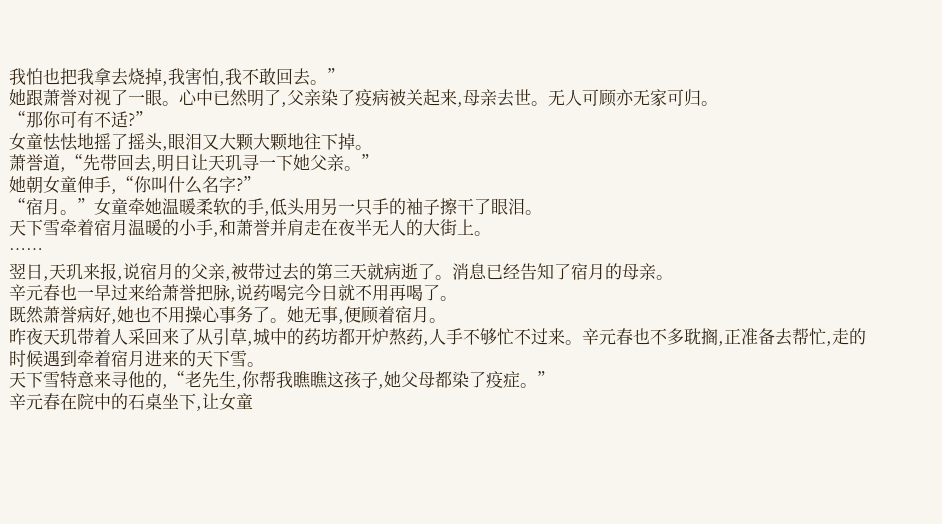我怕也把我拿去烧掉,我害怕,我不敢回去。”
她跟萧誉对视了一眼。心中已然明了,父亲染了疫病被关起来,母亲去世。无人可顾亦无家可归。
“那你可有不适?”
女童怯怯地摇了摇头,眼泪又大颗大颗地往下掉。
萧誉道,“先带回去,明日让天玑寻一下她父亲。”
她朝女童伸手,“你叫什么名字?”
“宿月。”女童牵她温暖柔软的手,低头用另一只手的袖子擦干了眼泪。
天下雪牵着宿月温暖的小手,和萧誉并肩走在夜半无人的大街上。
……
翌日,天玑来报,说宿月的父亲,被带过去的第三天就病逝了。消息已经告知了宿月的母亲。
辛元春也一早过来给萧誉把脉,说药喝完今日就不用再喝了。
既然萧誉病好,她也不用操心事务了。她无事,便顾着宿月。
昨夜天玑带着人采回来了从引草,城中的药坊都开炉熬药,人手不够忙不过来。辛元春也不多耽搁,正准备去帮忙,走的时候遇到牵着宿月进来的天下雪。
天下雪特意来寻他的,“老先生,你帮我瞧瞧这孩子,她父母都染了疫症。”
辛元春在院中的石桌坐下,让女童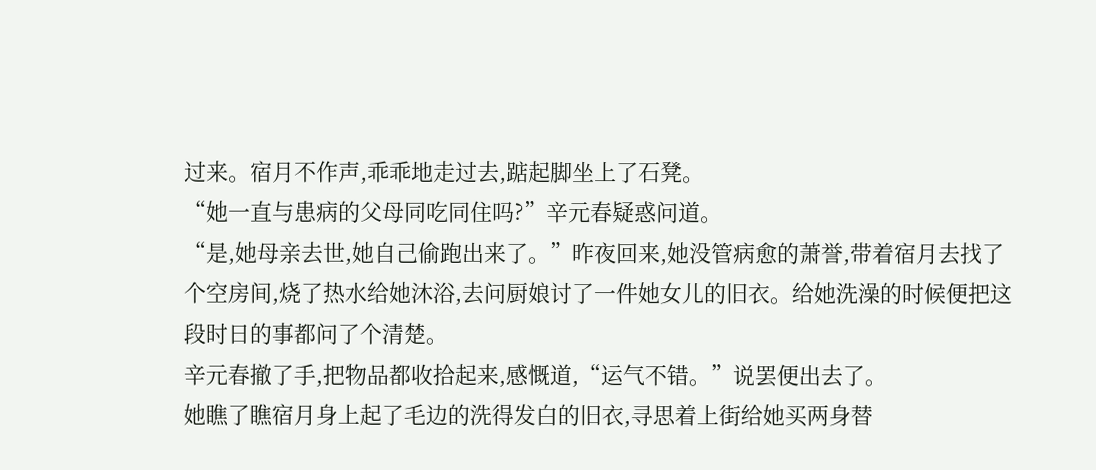过来。宿月不作声,乖乖地走过去,踮起脚坐上了石凳。
“她一直与患病的父母同吃同住吗?”辛元春疑惑问道。
“是,她母亲去世,她自己偷跑出来了。”昨夜回来,她没管病愈的萧誉,带着宿月去找了个空房间,烧了热水给她沐浴,去问厨娘讨了一件她女儿的旧衣。给她洗澡的时候便把这段时日的事都问了个清楚。
辛元春撤了手,把物品都收拾起来,感慨道,“运气不错。”说罢便出去了。
她瞧了瞧宿月身上起了毛边的洗得发白的旧衣,寻思着上街给她买两身替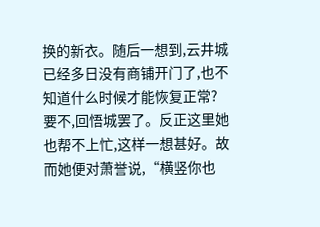换的新衣。随后一想到,云井城已经多日没有商铺开门了,也不知道什么时候才能恢复正常?
要不,回悟城罢了。反正这里她也帮不上忙,这样一想甚好。故而她便对萧誉说,“横竖你也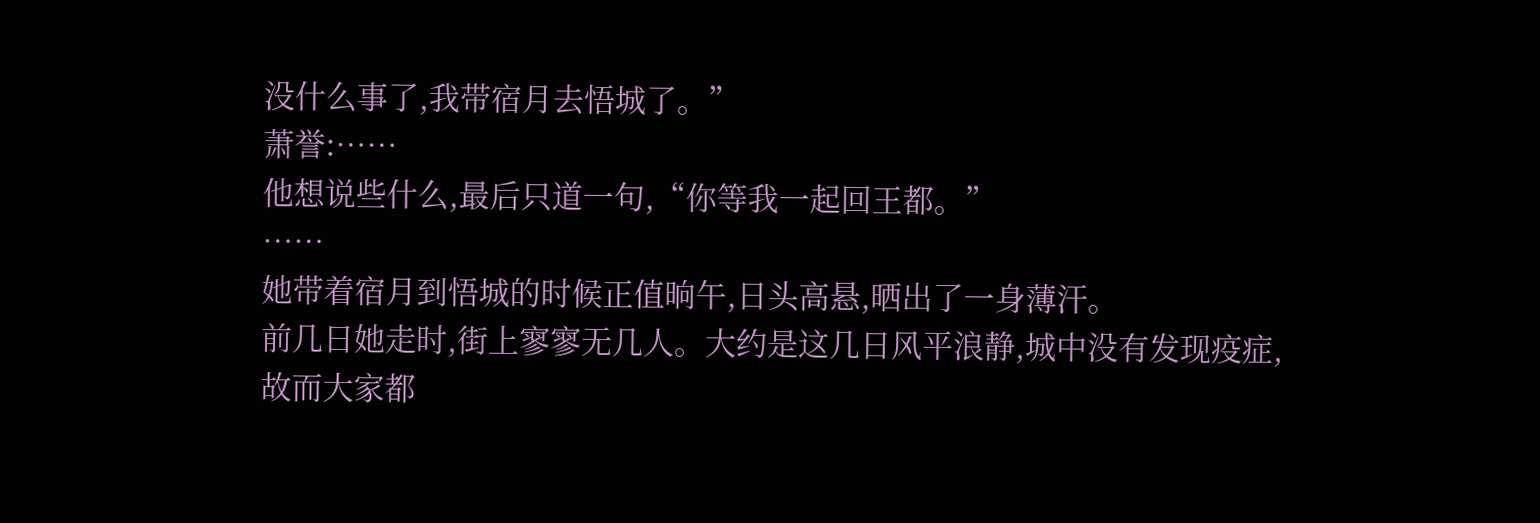没什么事了,我带宿月去悟城了。”
萧誉:……
他想说些什么,最后只道一句,“你等我一起回王都。”
……
她带着宿月到悟城的时候正值晌午,日头高悬,晒出了一身薄汗。
前几日她走时,街上寥寥无几人。大约是这几日风平浪静,城中没有发现疫症,故而大家都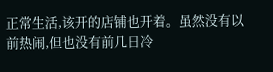正常生活,该开的店铺也开着。虽然没有以前热闹,但也没有前几日冷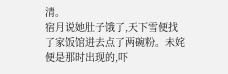清。
宿月说她肚子饿了,天下雪便找了家饭馆进去点了两碗粉。未姹便是那时出现的,吓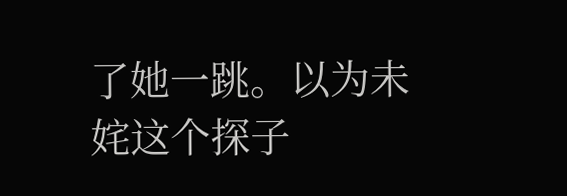了她一跳。以为未姹这个探子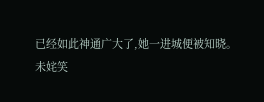已经如此神通广大了,她一进城便被知晓。
未姹笑